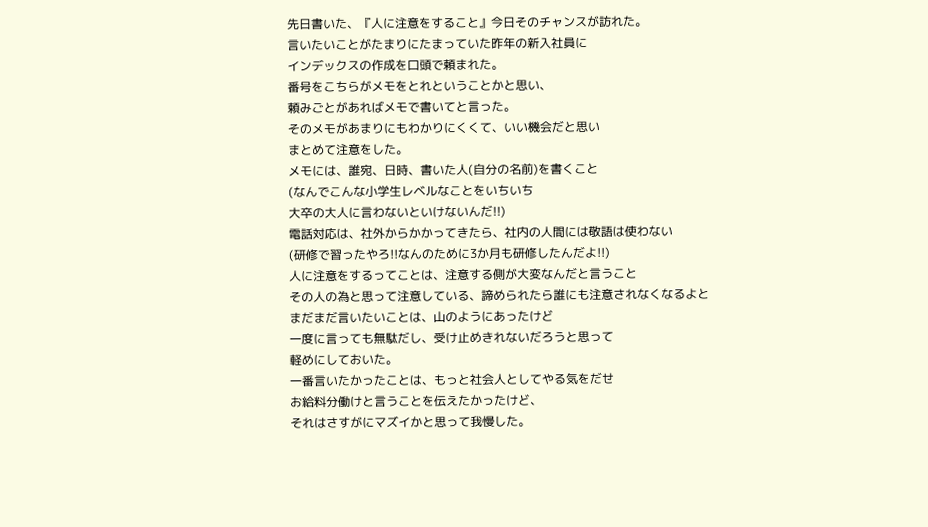先日書いた、『人に注意をすること』今日そのチャンスが訪れた。
言いたいことがたまりにたまっていた昨年の新入社員に
インデックスの作成を口頭で頼まれた。
番号をこちらがメモをとれということかと思い、
頼みごとがあればメモで書いてと言った。
そのメモがあまりにもわかりにくくて、いい機会だと思い
まとめて注意をした。
メモには、誰宛、日時、書いた人(自分の名前)を書くこと
(なんでこんな小学生レベルなことをいちいち
大卒の大人に言わないといけないんだ!!)
電話対応は、社外からかかってきたら、社内の人間には敬語は使わない
(研修で習ったやろ!!なんのために3か月も研修したんだよ!!)
人に注意をするってことは、注意する側が大変なんだと言うこと
その人の為と思って注意している、諦められたら誰にも注意されなくなるよと
まだまだ言いたいことは、山のようにあったけど
一度に言っても無駄だし、受け止めきれないだろうと思って
軽めにしておいた。
一番言いたかったことは、もっと社会人としてやる気をだせ
お給料分働けと言うことを伝えたかったけど、
それはさすがにマズイかと思って我慢した。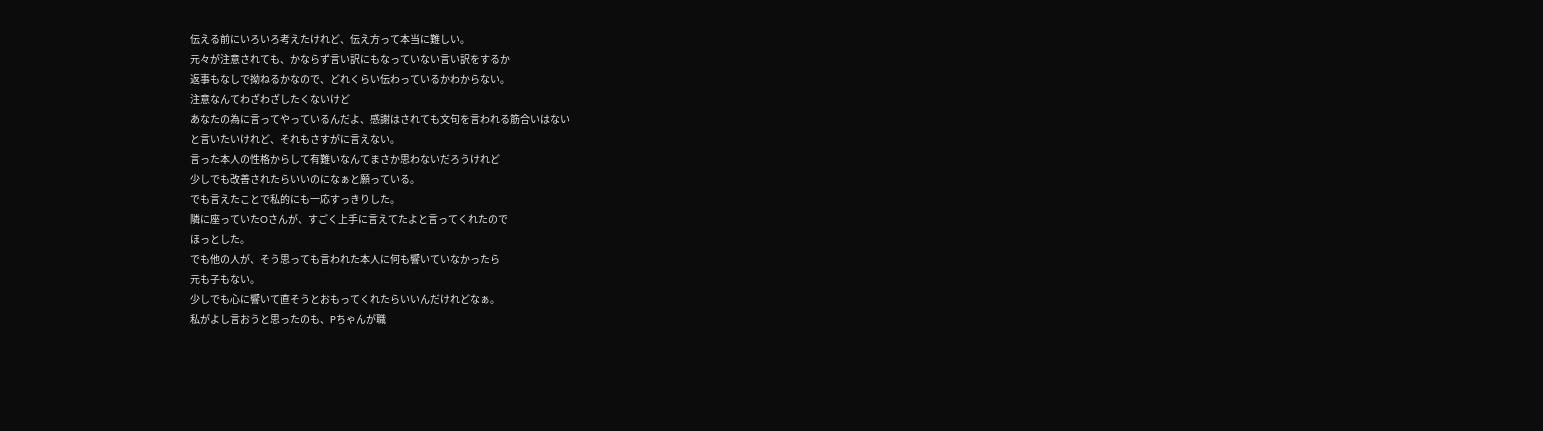伝える前にいろいろ考えたけれど、伝え方って本当に難しい。
元々が注意されても、かならず言い訳にもなっていない言い訳をするか
返事もなしで拗ねるかなので、どれくらい伝わっているかわからない。
注意なんてわざわざしたくないけど
あなたの為に言ってやっているんだよ、感謝はされても文句を言われる筋合いはない
と言いたいけれど、それもさすがに言えない。
言った本人の性格からして有難いなんてまさか思わないだろうけれど
少しでも改善されたらいいのになぁと願っている。
でも言えたことで私的にも一応すっきりした。
隣に座っていたOさんが、すごく上手に言えてたよと言ってくれたので
ほっとした。
でも他の人が、そう思っても言われた本人に何も響いていなかったら
元も子もない。
少しでも心に響いて直そうとおもってくれたらいいんだけれどなぁ。
私がよし言おうと思ったのも、Pちゃんが職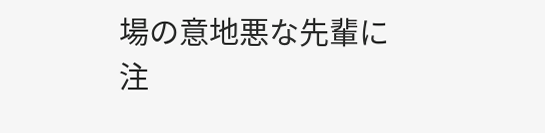場の意地悪な先輩に
注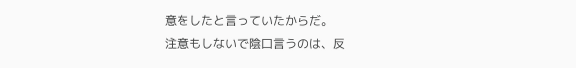意をしたと言っていたからだ。
注意もしないで陰口言うのは、反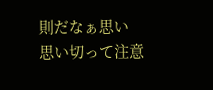則だなぁ思い
思い切って注意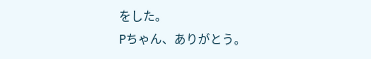をした。
Pちゃん、ありがとう。